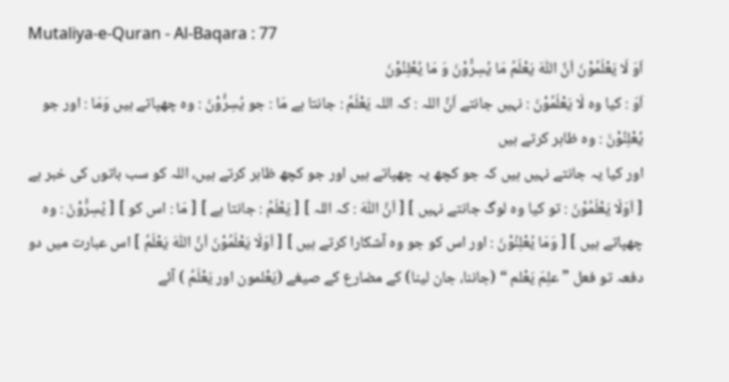Mutaliya-e-Quran - Al-Baqara : 77
اَوَ لَا یَعْلَمُوْنَ اَنَّ اللّٰهَ یَعْلَمُ مَا یُسِرُّوْنَ وَ مَا یُعْلِنُوْنَ
اَوَ : کیا وہ لَا يَعْلَمُوْنَ : نہیں جانتے اَنَّ اللہ : کہ اللہ يَعْلَمُ : جانتا ہے مَا : جو يُسِرُّوْنَ : وہ چھپاتے ہیں وَمَا : اور جو يُعْلِنُوْنَ : وہ ظاہر کرتے ہیں
اور کیا یہ جانتے نہیں ہیں کہ جو کچھ یہ چھپاتے ہیں اور جو کچھ ظاہر کرتے ہیں، اللہ کو سب باتوں کی خبر ہے
[ اَوَلَا يَعْلَمُوْنَ : تو کیا وہ لوگ جانتے نہیں ] [ اَنَّ اللّٰهَ : کہ اللہ ] [ يَعْلَمُ : جانتا ہے ] [ مَا : اس کو ] [ يُسِرُّوْنَ : وہ چھپاتے ہیں ] [ وَمَا يُعْلِنُوْنَ : اور اس کو جو وہ آشکارا کرتے ہیں ] [ اَوَلَا یَعْلَمُوْنَ اَنَّ اللّٰہَ یَعْلَمُ ] اس عبارت میں دو دفعہ تو فعل ” علِمَ یَعْلم “ (جاننا، جان لینا) کے مضارع کے صیغے (یَعْلمون اور یَعْلَمُ ) آئے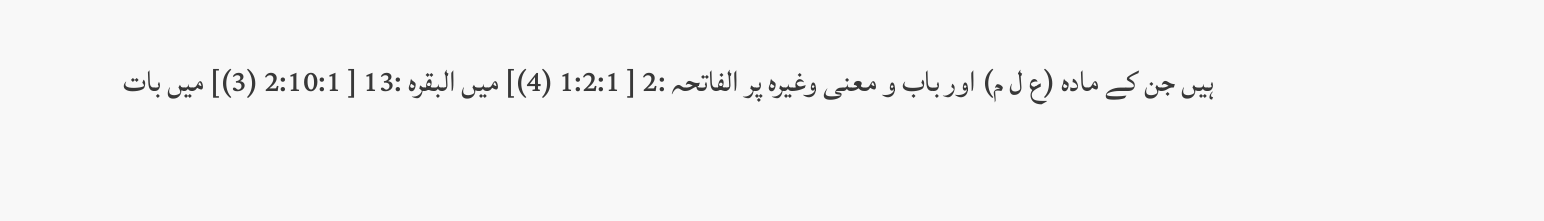ہیں جن کے مادہ (ع ل م) اور باب و معنی وغیرہ پر الفاتحہ :2 [ 1:2:1 (4)] میں البقرہ :13 [ 2:10:1 (3)] میں بات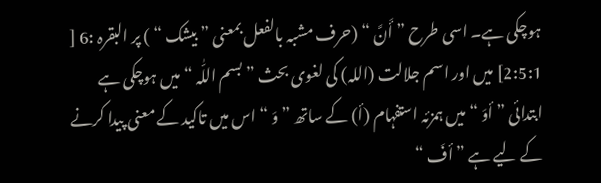ہوچکی ہے۔ اسی طرح ” أَنَّ “ (حرف مشبہ بالفعل بمعنی ” بیشک “ ) پر البقرہ :6 [ 2:5:1] میں اور اسم جلالت (اللہ) کی لغوی بحث ” بسم اللّٰہ “ میں ہوچکی ہے ابتدائی ” أوَ “ میں ہمزئہ استفہام (أ) کے ساتھ ” وَ “ اس میں تاکید کے معنی پیدا کرنے کے لیے ہے ” أفَ “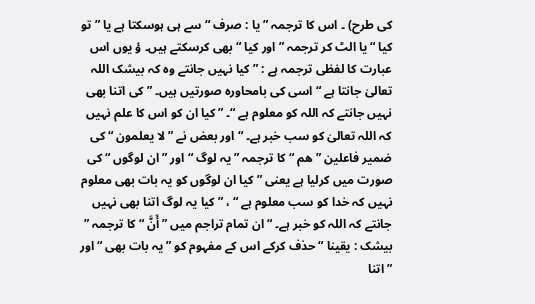کی طرح) ۔ اس کا ترجمہ ” یا : صرف “ سے ہی ہوسکتا ہے یا ” تو کیا “ یا الٹ کر ترجمہ ” اور کیا “ بھی کرسکتے ہیں۔ ؤ یوں اس عبارت کا لفظی ترجمہ ہے : ” کیا نہیں جانتے وہ کہ بیشک اللہ تعالیٰ جانتا ہے “ اسی کی بامحاورہ صورتیں ہیں۔ ” کی اتنا بھی نہیں جانتے کہ اللہ کو معلوم ہے “۔ ” کیا ان کو اس کا علم نہیں کہ اللہ تعالیٰ کو سب خبر ہے۔ “ اور بعض نے ” لا یعلمون “ کی ضمیر فاعلین ” ھم “ کا ترجمہ ” یہ لوگ “ اور ” ان لوگوں “ کی صورت میں کرلیا ہے یعنی ” کیا ان لوگوں کو یہ بات بھی معلوم نہیں کہ خدا کو سب معلوم ہے “ ، ” کیا یہ لوگ اتنا بھی نہیں جانتے کہ اللہ کو خبر ہے۔ “ ان تمام تراجم میں ” أَنَّ “ کا ترجمہ ” بیشک : یقینا “ حذف کرکے اس کے مفہوم کو ” یہ بات بھی “ اور ” اتنا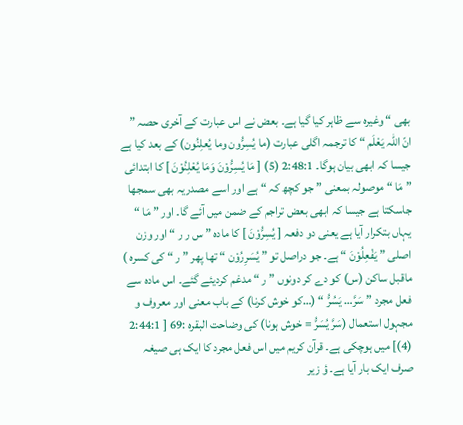بھی “ وغیرہ سے ظاہر کیا گیا ہے۔ بعض نے اس عبارت کے آخری حصہ ” انّ اللّٰہ یَعْلَم “ کا ترجمہ اگلی عبارت (ما یُسِرُّون وما یُعلِنُون) کے بعد کیا ہے جیسا کہ ابھی بیان ہوگا۔ 2:48:1 (5) [ مَا یُسِرُّوْنَ وَمَا یُعْلِنُوْنَ ] کا ابتدائی ” مَا “ موصولہ بمعنی ” جو کچھ کہ “ ہے اور اسے مصدریہ بھی سمجھا جاسکتا ہے جیسا کہ ابھی بعض تراجم کے ضمن میں آئے گا۔ اور ” مَا “ یہاں بتکرار آیا ہے یعنی دو دفعہ [ یُسِرُّوْنَ ] کا مادہ ” س ر ر “ اور وزن اصلی ” یَفْعِلُوْنَ “ ہے۔ جو دراصل تو ” یُسَرِرُوْن “ تھا پھر ” ر “ کی کسرہ ) ماقبل ساکن (س) کو دے کر دونوں ” ر “ مدغم کردیئے گئے۔ اس مادہ سے فعل مجرد ” سَرَّ… یَسُرُّ “ (…کو خوش کرنا) کے باب معنی اور معروف و مجہول استعمال (سَرَّ یُسَرُّ = خوش ہونا) کی وضاحت البقرہ :69 [ 2:44:1 (4)] میں ہوچکی ہے۔ قرآن کریم میں اس فعل مجرد کا ایک ہی صیغہ صرف ایک بار آیا ہے۔ ؤ زیر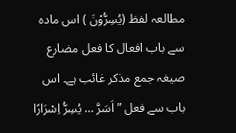مطالعہ لفظ (یُسِرُّوْنَ ) اس مادہ سے باب افعال کا فعل مضارع صیغہ جمع مذکر غائب ہے۔ اس باب سے فعل ” اَسَرَّ … یُسِرُّ اِسْرَارًا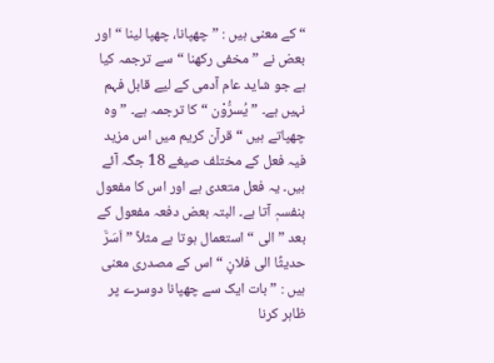“ کے معنی ہیں : ” چھپانا، چھپا لینا “ اور بعض نے ” مخفی رکھنا “ سے ترجمہ کیا ہے جو شاید عام آدمی کے لیے قابل فہم نہیں ہے۔ ” یُسرُّوْن “ کا ترجمہ ہے۔ ” وہ چھپاتے ہیں “ قرآن کریم میں اس مزید فیہ فعل کے مختلف صیغے 18 جگہ آئے ہیں۔ یہ فعل متعدی ہے اور اس کا مفعول بنفسہٖ آتا ہے۔ البتہ بعض دفعہ مفعول کے بعد ” الی “ استعمال ہوتا ہے مثلاً ” اَسَرَّ حدیثًا الی فلانٍ “ اس کے مصدری معنی ہیں : ” بات ایک سے چھپانا دوسرے پر ظاہر کرنا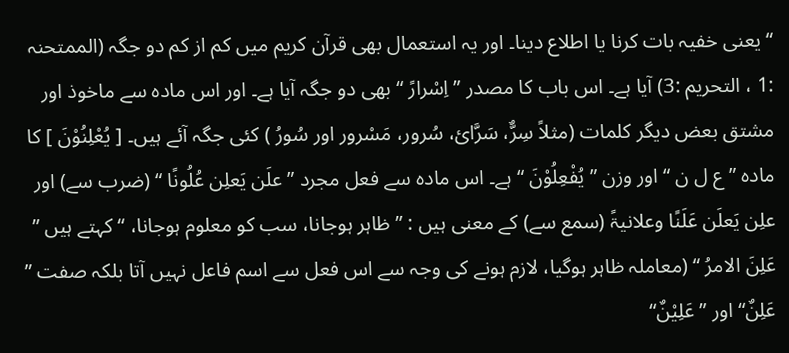“ یعنی خفیہ بات کرنا یا اطلاع دینا۔ اور یہ استعمال بھی قرآن کریم میں کم از کم دو جگہ (الممتحنہ :1 ، التحریم :3) آیا ہے۔ اس باب کا مصدر ” اِسْرارً “ بھی دو جگہ آیا ہے۔ اور اس مادہ سے ماخوذ اور مشتق بعض دیگر کلمات (مثلاً سِرٌّ، سَرَّائ، سُرور، مَسْرور اور سُورُ ) کئی جگہ آئے ہیں۔ [ یُعْلِنُوْنَ ] کا مادہ ” ع ل ن “ اور وزن ” یُفْعِلُوْنَ “ ہے۔ اس مادہ سے فعل مجرد ” علَن یَعلِن عُلُونًا “ (ضرب سے) اور علِن یَعلَن عَلَنًا وعلانیۃً (سمع سے) کے معنی ہیں : ” ظاہر ہوجانا، سب کو معلوم ہوجانا، “ کہتے ہیں ” عَلِنَ الامرُ “ (معاملہ ظاہر ہوگیا، لازم ہونے کی وجہ سے اس فعل سے اسم فاعل نہیں آتا بلکہ صفت ” عَلِنٌ“ اور ” عَلِیْنٌ“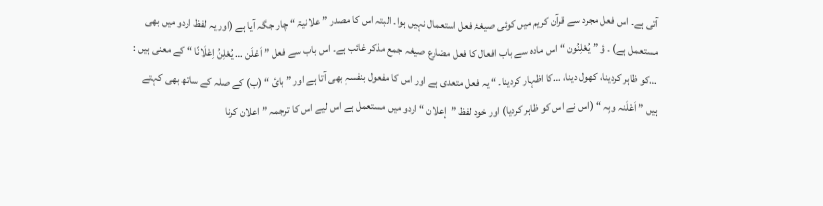آتی ہے۔ اس فعل مجرد سے قرآن کریم میں کوئی صیغۂ فعل استعمال نہیں ہوا۔ البتہ اس کا مصدر ” علانیۃ “ چار جگہ آیا ہے (اور یہ لفظ اردو میں بھی مستعمل ہے) ۔ ؤ ” یُعْلِنُون “ اس مادہ سے باب افعال کا فعل مضارع صیغہ جمع مذکر غائب ہے۔ اس باب سے فعل ” اَعْلَن … یُعْلِنُ اِعْلَانًا “ کے معنی ہیں : …کو ظاہر کردینا، کھول دینا، …کا اظہار کردینا۔ “ یہ فعل متعدی ہے اور اس کا مفعول بنفسہٖ بھی آتا ہے اور ” بائ “ (ب) کے صلہ کے ساتھ بھی کہتے ہیں ” اَعْلَنہ وبِہ “ (اس نے اس کو ظاہر کردیا) اور خود لفظ ”إعلان “ اردو میں مستعمل ہے اس لیے اس کا ترجمہ ” اعلان کرنا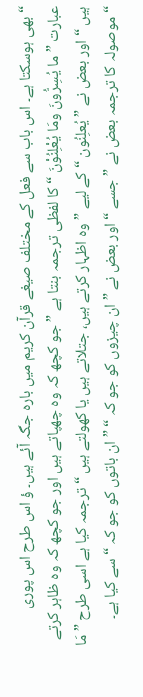“ بھی ہوسکتا ہے۔ اس باب سے فعل کے مختلف صیغے قرآن کریم میں بارہ جگہ آئے ہیں۔ ؤ اس طرح اس پوری عبارت ” ما یُسِرُّونَ ومَا یُعْلِنُوْنَ “ کا لفظی ترجمہ بنتا ہے ” جو کچھ کہ وہ چھپاتے ہیں اور جو کچھ کہ وہ ظاہر کرتے ہیں “ اور بعض نے ” یُعلِنُون “ کے لیے ” وہ اظہار کرتے ہیں، جتلاتے ہیں یا کھولتے ہیں “ ترجمہ کیا ہے اسی طرح ” مَا “ موصولہ کا ترجمہ بعض نے ” جسے “ اور بعض نے ” ان چیزوں کو جو کہ “ ” ان باتوں کو جو کہ “ سے کیا ہے۔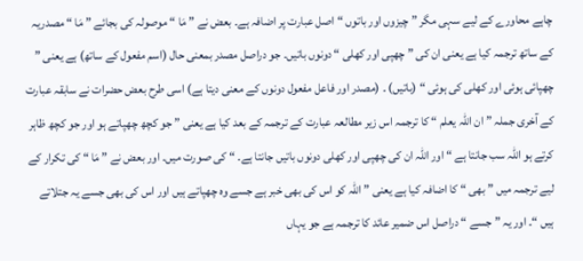چاہے محاورے کے لیے سہی مگر ” چیزوں اور باتوں “ اصل عبارت پر اضافہ ہے۔ بعض نے ” مَا “ موصولہ کی بجائے ” مَا “ مصدریہ کے ساتھ ترجمہ کیا ہے یعنی ان کی ” چھپی اور کھلی “ دونوں باتیں۔ جو دراصل مصدر بمعنی حال (اسم مفعول کے ساتھ) ہے یعنی ” چھپائی ہوئی اور کھلی کی ہوئی “ (باتیں) ۔ (مصدر اور فاعل مفعول دونوں کے معنی دیتا ہے) اسی طرح بعض حضرات نے سابقہ عبارت کے آخری جملہ ” ان اللّٰہ یعلم “ کا ترجمہ اس زیر مطالعہ عبارت کے ترجمہ کے بعد کیا ہے یعنی ” جو کچھ چھپاتے ہو اور جو کچھ ظاہر کرتے ہو اللہ سب جانتا ہے “ اور اللہ ان کی چھپی اور کھلی دونوں باتیں جانتا ہے۔ “ کی صورت میں۔ اور بعض نے ” مَا “ کی تکرار کے لیے ترجمہ میں ” بھی “ کا اضافہ کیا ہے یعنی ” اللہ کو اس کی بھی خبر ہے جسے وہ چھپاتے ہیں اور اس کی بھی جسے یہ جتلاتے ہیں “۔ اور یہ ” جسے “ دراصل اس ضمیر عائد کا ترجمہ ہے جو یہاں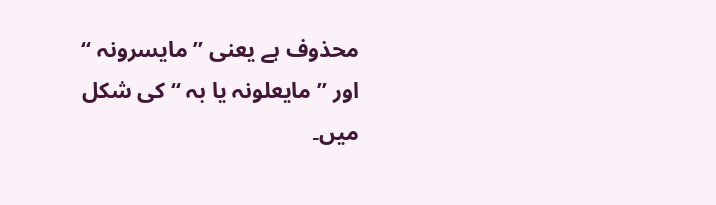محذوف ہے یعنی ” مایسرونہ “ اور ” مایعلونہ یا بہ “ کی شکل میں۔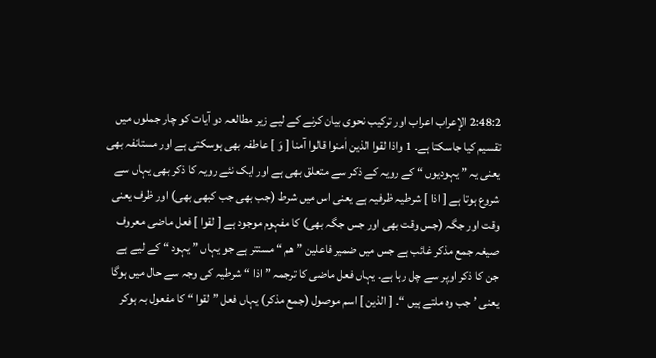2:48:2 الإعراب اعراب اور ترکیب نحوی بیان کرنے کے لیے زیر مطالعہ دو آیات کو چار جملوں میں تقسیم کیا جاسکتا ہے۔ 1 واذا لقوا الذین اٰمنوا قالوا آمنا [ وَ ] عاطفہ بھی ہوسکتی ہے اور مستانفہ بھی یعنی یہ ” یہودیوں “ کے رویہ کے ذکر سے متعلق بھی ہے اور ایک نئے رویہ کا ذکر بھی یہاں سے شروع ہوتا ہے [ اذا ] شرطیہ ظرفیہ ہے یعنی اس میں شرط (جب بھی جب کبھی بھی) اور ظرف یعنی وقت اور جگہ (جس وقت بھی اور جس جگہ بھی) کا مفہوم موجود ہے [ لقوا ] فعل ماضی معروف صیغہ جمع مذکر غائب ہے جس میں ضمیر فاعلین ” ھم “ مستتر ہے جو یہاں ” یہود “ کے لیے ہے جن کا ذکر اوپر سے چل رہا ہے۔ یہاں فعل ماضی کا ترجمہ ” اذا “ شرطیہ کی وجہ سے حال میں ہوگا یعنی ’ جب وہ ملتے ہیں “۔ [ الذین ] اسم موصول (جمع مذکر) یہاں فعل ” لقوا “ کا مفعول بہ ہوکر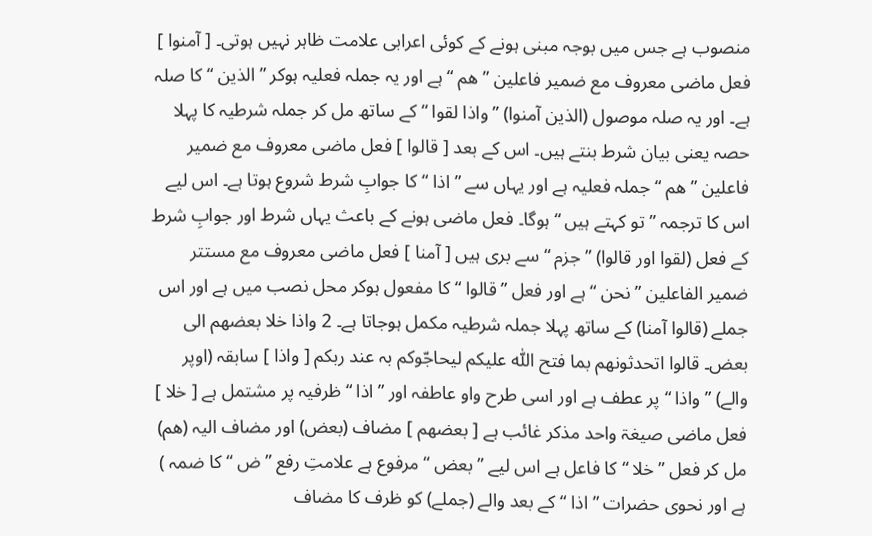منصوب ہے جس میں بوجہ مبنی ہونے کے کوئی اعرابی علامت ظاہر نہیں ہوتی۔ [ آمنوا ] فعل ماضی معروف مع ضمیر فاعلین ” ھم “ ہے اور یہ جملہ فعلیہ ہوکر ” الذین “ کا صلہ ہے۔ اور یہ صلہ موصول (الذین آمنوا) ” واذا لقوا “ کے ساتھ مل کر جملہ شرطیہ کا پہلا حصہ یعنی بیان شرط بنتے ہیں۔ اس کے بعد [ قالوا ] فعل ماضی معروف مع ضمیر فاعلین ” ھم “ جملہ فعلیہ ہے اور یہاں سے ” اذا “ کا جوابِ شرط شروع ہوتا ہے۔ اس لیے اس کا ترجمہ ” تو کہتے ہیں “ ہوگا۔ فعل ماضی ہونے کے باعث یہاں شرط اور جوابِ شرط کے فعل (لقوا اور قالوا) ” جزم “ سے بری ہیں [ آمنا ] فعل ماضی معروف مع مستتر ضمیر الفاعلین ” نحن “ ہے اور فعل ” قالوا “ کا مفعول ہوکر محل نصب میں ہے اور اس جملے (قالوا آمنا) کے ساتھ پہلا جملہ شرطیہ مکمل ہوجاتا ہے۔ 2 واذا خلا بعضھم الی بعض۔ قالوا اتحدثونھم بما فتح اللّٰہ علیکم لیحاجّوکم بہ عند ربکم [ واذا ] سابقہ (اوپر والے) ” واذا “ پر عطف ہے اور اسی طرح واو عاطفہ اور ” اذا “ ظرفیہ پر مشتمل ہے [ خلا ] فعل ماضی صیغۃ واحد مذکر غائب ہے [ بعضھم ] مضاف (بعض) اور مضاف الیہ (ھم) مل کر فعل ” خلا “ کا فاعل ہے اس لیے ” بعض “ مرفوع ہے علامتِ رفع ” ض “ کا ضمہ ) ہے اور نحوی حضرات ” اذا “ کے بعد والے (جملے) کو ظرف کا مضاف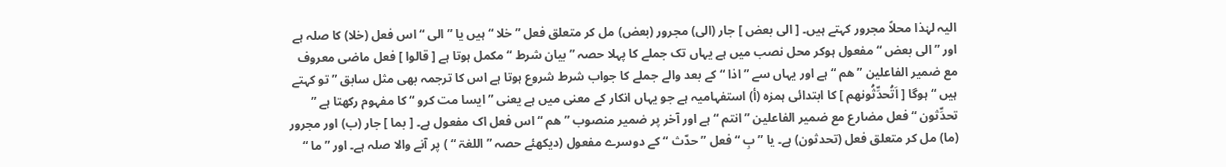الیہ لہٰذا محلاً مجرور کہتے ہیں۔ [ الی بعض ] جار (الی) مجرور (بعض) مل کر متعلق فعل ” خلا “ ہیں یا ” الی “ اس فعل (خلا) کا صلہ ہے اور ” الی بعض “ مفعول ہوکر محل نصب میں ہے یہاں تک جملے کا پہلا حصہ ” بیان شرط “ مکمل ہوتا ہے [ قالوا ] فعل ماضی معروف مع ضمیر الفاعلین ” ھم “ ہے اور یہاں سے ” اذا “ کے بعد والے جملے کا جواب شرط شروع ہوتا ہے اس کا ترجمہ بھی مثل سابق ” تو کہتے ہیں “ ہوگا [ اَتُحدِّثُونھم ] کا ابتدائی ہمزہ (أ) استفہامیہ ہے جو یہاں انکار کے معنی میں ہے یعنی ” ایسا مت کرو “ کا مفہوم رکھتا ہے ” تحدِّثون “ فعل مضارع مع ضمیر الفاعلین ” انتم “ ہے اور آخر پر ضمیر منصوب ” ھم “ اس فعل اک مفعول ہے۔ [ بما ] جار (ب) اور مجرور (ما) مل کر متعلق فعل (تحدثون) ہے۔ یا ” بِ “ فعل ” حدّث “ کے دوسرے مفعول (دیکھئے حصہ ” اللغۃ “ ) پر آنے والا صلہ ہے۔ اور ” ما “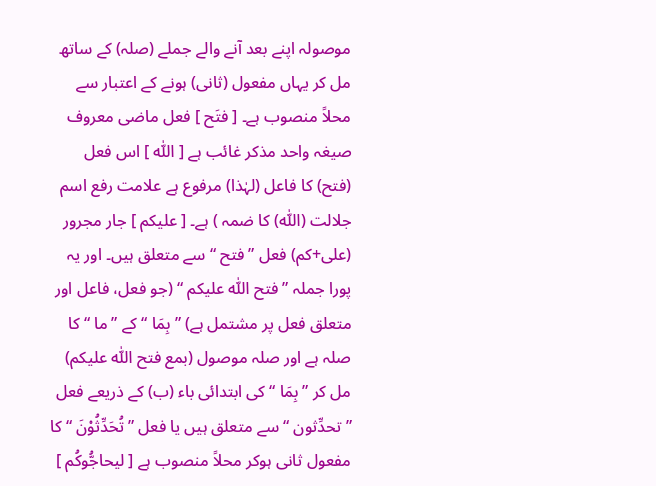موصولہ اپنے بعد آنے والے جملے (صلہ) کے ساتھ مل کر یہاں مفعول (ثانی) ہونے کے اعتبار سے محلاً منصوب ہے۔ [ فتَح ] فعل ماضی معروف صیغہ واحد مذکر غائب ہے [ اللّٰہ ] اس فعل (فتح) کا فاعل (لہٰذا) مرفوع ہے علامت رفع اسم جلالت (اللّٰہ) کا ضمہ ) ہے۔ [ علیکم ] جار مجرور (علی+کم) فعل ” فتح “ سے متعلق ہیں۔ اور یہ پورا جملہ ” فتح اللّٰہ علیکم “ (جو فعل، فاعل اور متعلق فعل پر مشتمل ہے) ” بِمَا “ کے ” ما “ کا صلہ ہے اور صلہ موصول (بمع فتح اللّٰہ علیکم) مل کر ” بِمَا “ کی ابتدائی باء (ب) کے ذریعے فعل ” تحدِّثون “ سے متعلق ہیں یا فعل ” تُحَدِّثُوْنَ “ کا مفعول ثانی ہوکر محلاً منصوب ہے [ لیحاجُّوکُم ]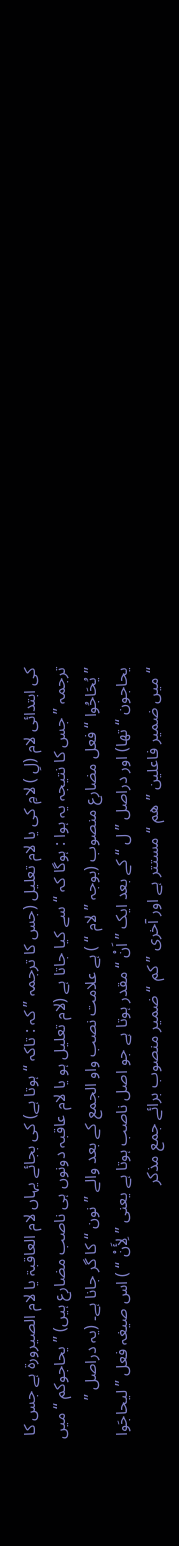کی ابتدائی لام (لِ ) لامِ کی یا لام تعلیل (جس کا ترجمہ ” کہ : تاکہ “ ہوتا ہے) کی بجائے یہاں لام العاقبۃ یا لام الصیرورۃ ہے جس کا ترجمہ ” جس کا نتیجہ یہ ہوا : ہوگا کہ “ سے کیا جاتا ہے (لام تعلیل ہو یا لام عاقبہ دونوں ہی ناصب مضارع ہیں) ” یحاجوکم “ میں ” یُحَاجُوا “ فعل مضارع منصوب (بوجہ ” لام “ ) ہے علامت نصب واو الجمع کے بعد والے ” نون “ کا گر جانا ہے۔ (یہ دراصل ” یحاجون “ تھا) اور دراصل ” ل “ کے بعد ایک ” اَنْ “ مقدر ہوتا ہے جو اصل ناصب ہوتا ہے یعنی ” لِأَنْ “ ) اس صیغہ فعل ” لیحاجَوا “ میں ضمیر فاعلین ” ھم “ مستتر ہے اور آخری ” کم “ ضمیر منصوب برائے جمع مذکر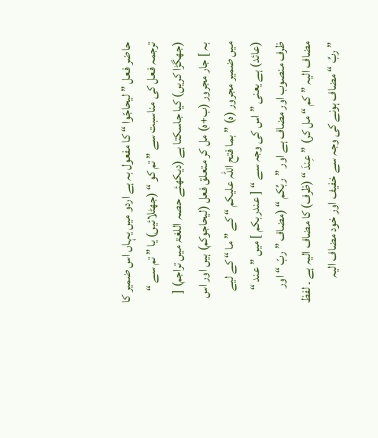حاضر فعل ” لیحاجّوا “ کا مفعول بہ ہے اردو میں یہاں اس ضمیر کا ترجمہ فعل کی مناسبت سے ” تم کو “ (جھٹلائیں) یا ” تم سے “ (جھگڑا کریں) کیا جاسکتا ہے (دیکھئے حصہ اللغۃ میں تراجم) [ بہ ] جار مجرور (ب+ہ) مل کر متعلق فعل (لیحاجوکم) ہیں اور اس میں ضمیر مجرور (ہ) ” بما فتح اللّٰہ علیکم “ کے ” ما “ کے لیے (عائد) ہے یعنی ” اس کی وجہ سے “ [ عندربکم ] میں ” عند “ ظرف منصوب اور مضاف ہے اور ” ربِّکم “ (مضاف ” ربّ “ اور مضاف الیہ ” کم “ مل کر) ” عِندَ “ (ظرف) کا مضاف الیہ ہے ۔ لفظ ” ربِّ “ مضاف ہونے کی وجہ سے خفیف اور خود مضاف الیہ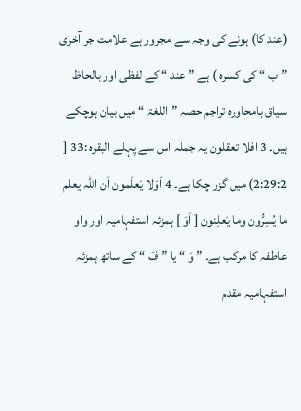(عند کا) ہونے کی وجہ سے مجرور ہے علامت جر آخری ” ب “ کی کسرہ ) ہے ” عند “ کے لفظی اور بالحاظ سیاق بامحاورہ تراجم حصہ ” اللغۃ “ میں بیان ہوچکے ہیں۔ 3 افلا تعقلون یہ جملہ اس سے پہلے البقرہ :33 [ 2:29:2) میں گزر چکا ہے۔ 4 اَوَلا یَعلَمون اَن اللّٰہ یعلم ما یُسِرُّون وما یَعلِنون [ اَوَ ] ہمزئہ استفہامیہ اور واو عاطفہ کا مرکب ہے۔ ” وَ “ یا ” فَ “ کے ساتھ ہمزئہ استفہامیہ مقدم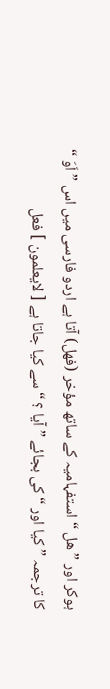ہوکر اور ” ھل “ استفہامیہ کے ساتھ مؤخر (فھل) آتا ہے اردو فارسی میں اس ” اَوَ “ کا ترجمہ ” کیا اور “ کی بجائے ” آیا ؟ “ سے کیا جاتا ہے [ لایعلمون ] فعل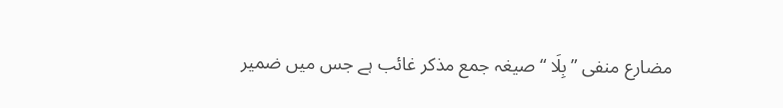مضارع منفی ” بِلَا “ صیغہ جمع مذکر غائب ہے جس میں ضمیر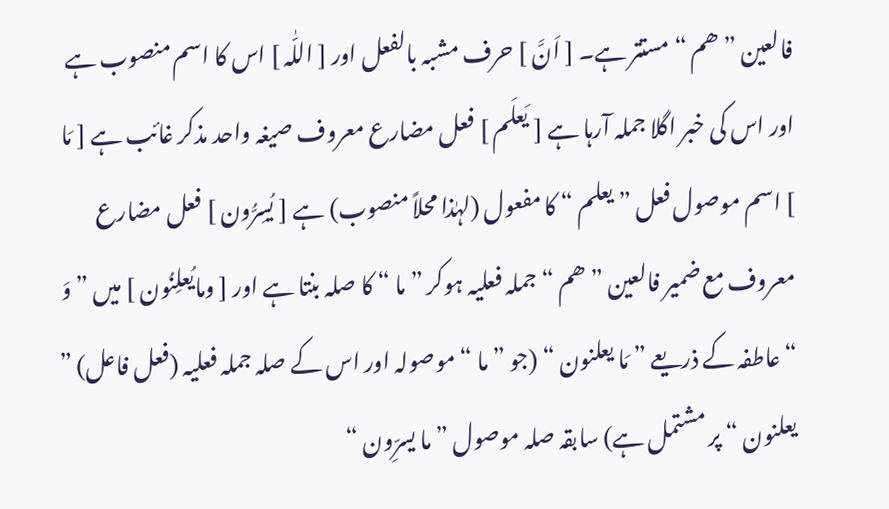فالعین ” ھم “ مستتر ہے۔ [ اَنَّ ] حرف مشبہ بالفعل اور [ اللّٰہ ] اس کا اسم منصوب ہے اور اس کی خبر اگلا جملہ آرہا ہے [ یَعلَم ] فعل مضارع معروف صیغہ واحد مذکر غائب ہے [ مَا ] اسم موصول فعل ” یعلم “ کا مفعول (لہٰذا محلاً منصوب) ہے [ یُسِرُّون ] فعل مضارع معروف مع ضمیر فالعین ” ھم “ جملہ فعلیہ ہوکر ” ما “ کا صلہ بنتا ہے اور [ ومایُعلِنُون ] میں ” وَ “ عاطفہ کے ذریعے ” مَا یعلنون “ (جو ” ما “ موصولہ اور اس کے صلہ جملہ فعلیہ (فعل فاعل) ” یعلنون “ پر مشتمل ہے) سابقہ صلہ موصول ” ما یسرِّون “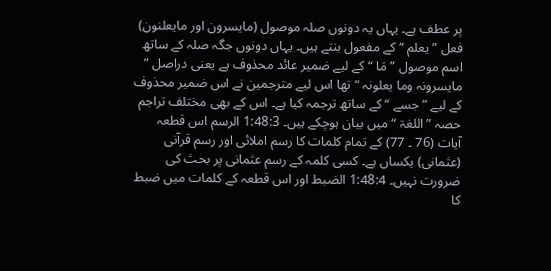پر عطف ہے۔ یہاں یہ دونوں صلہ موصول (مایسرون اور مایعلنون) فعل ” یعلم “ کے مفعول بنتے ہیں۔ یہاں دونوں جگہ صلہ کے ساتھ اسم موصول ” مَا “ کے لیے ضمیر عائد محذوف ہے یعنی دراصل ” مایسرونہ وما یعلونہ “ تھا اس لیے مترجمین نے اس ضمیر محذوف کے لیے ” جسے “ کے ساتھ ترجمہ کیا ہے۔ اس کے بھی مختلف تراجم حصہ ” اللغۃ “ میں بیان ہوچکے ہیں۔ 1:48:3 الرسم اس قطعہ آیات (76 ۔ 77) کے تمام کلمات کا رسم املائی اور رسم قرآنی (عثمانی) یکساں ہے۔ کسی کلمہ کے رسم عثمانی پر بحث کی ضرورت نہیں۔ 1:48:4 الضبط اور اس قطعہ کے کلمات میں ضبط کا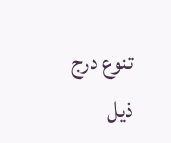تنوع درج ذیل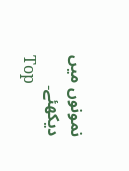نمونوں میں دیکھئے۔
Top